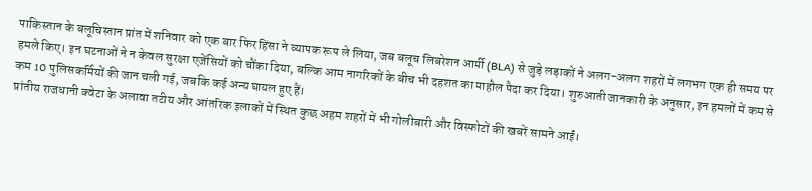पाकिस्तान के बलूचिस्तान प्रांत में शनिवार को एक बार फिर हिंसा ने व्यापक रूप ले लिया, जब बलूच लिबरेशन आर्मी (BLA) से जुड़े लड़ाकों ने अलग-अलग शहरों में लगभग एक ही समय पर हमले किए। इन घटनाओं ने न केवल सुरक्षा एजेंसियों को चौंका दिया, बल्कि आम नागरिकों के बीच भी दहशत का माहौल पैदा कर दिया। शुरुआती जानकारी के अनुसार, इन हमलों में कम से कम 10 पुलिसकर्मियों की जान चली गई, जबकि कई अन्य घायल हुए हैं।
प्रांतीय राजधानी क्वेटा के अलावा तटीय और आंतरिक इलाकों में स्थित कुछ अहम शहरों में भी गोलीबारी और विस्फोटों की खबरें सामने आईं।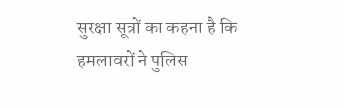सुरक्षा सूत्रों का कहना है कि हमलावरों ने पुलिस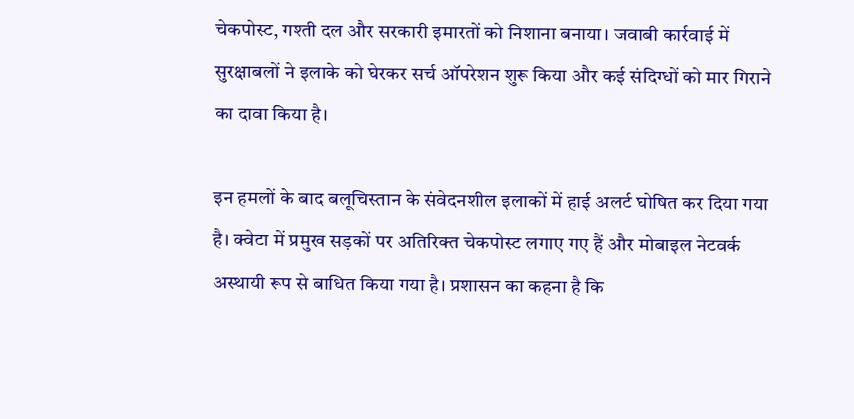चेकपोस्ट, गश्ती दल और सरकारी इमारतों को निशाना बनाया। जवाबी कार्रवाई में सुरक्षाबलों ने इलाके को घेरकर सर्च ऑपरेशन शुरू किया और कई संदिग्धों को मार गिराने का दावा किया है।

इन हमलों के बाद बलूचिस्तान के संवेदनशील इलाकों में हाई अलर्ट घोषित कर दिया गया है। क्वेटा में प्रमुख सड़कों पर अतिरिक्त चेकपोस्ट लगाए गए हैं और मोबाइल नेटवर्क अस्थायी रूप से बाधित किया गया है। प्रशासन का कहना है कि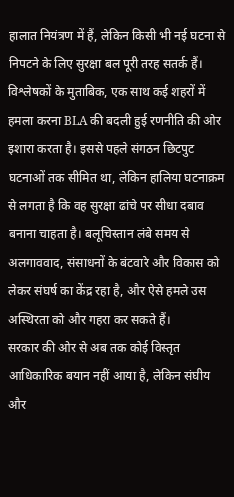हालात नियंत्रण में हैं, लेकिन किसी भी नई घटना से निपटने के लिए सुरक्षा बल पूरी तरह सतर्क हैं।
विश्लेषकों के मुताबिक, एक साथ कई शहरों में हमला करना BLA की बदली हुई रणनीति की ओर इशारा करता है। इससे पहले संगठन छिटपुट घटनाओं तक सीमित था, लेकिन हालिया घटनाक्रम से लगता है कि वह सुरक्षा ढांचे पर सीधा दबाव बनाना चाहता है। बलूचिस्तान लंबे समय से अलगाववाद, संसाधनों के बंटवारे और विकास को लेकर संघर्ष का केंद्र रहा है, और ऐसे हमले उस अस्थिरता को और गहरा कर सकते हैं।
सरकार की ओर से अब तक कोई विस्तृत आधिकारिक बयान नहीं आया है, लेकिन संघीय और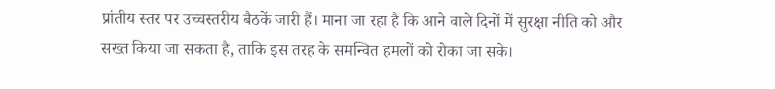प्रांतीय स्तर पर उच्चस्तरीय बैठकें जारी हैं। माना जा रहा है कि आने वाले दिनों में सुरक्षा नीति को और सख्त किया जा सकता है, ताकि इस तरह के समन्वित हमलों को रोका जा सके।